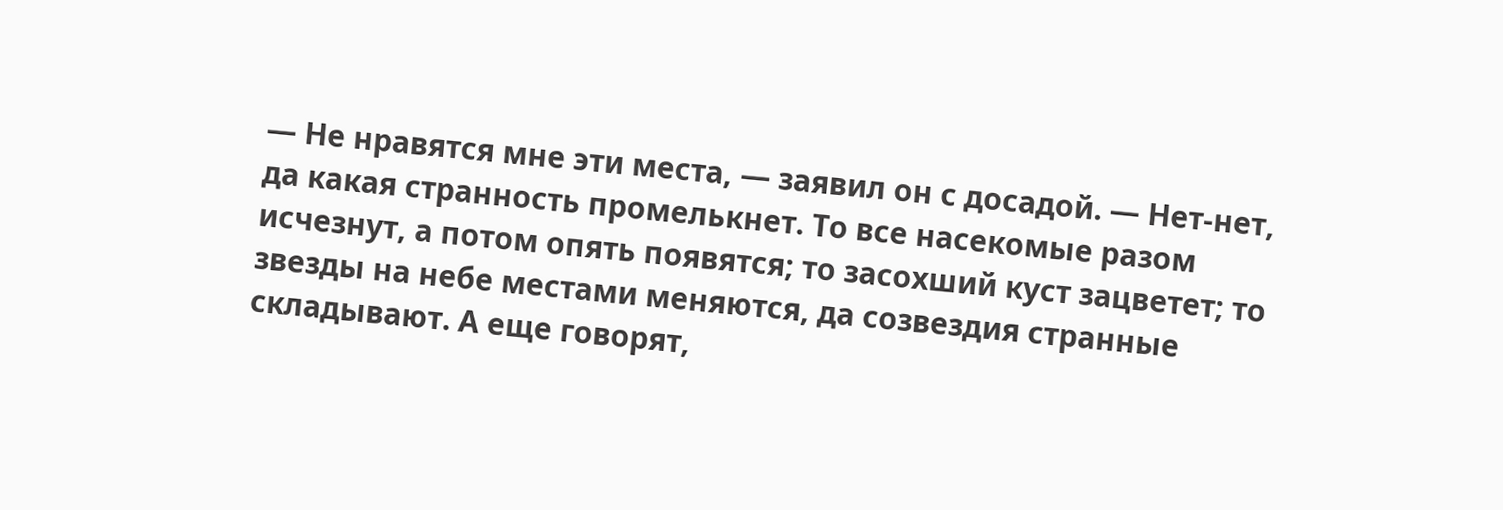— Не нравятся мне эти места, — заявил он с досадой. — Нет-нет, да какая странность промелькнет. То все насекомые разом исчезнут, а потом опять появятся; то засохший куст зацветет; то звезды на небе местами меняются, да созвездия странные складывают. А еще говорят,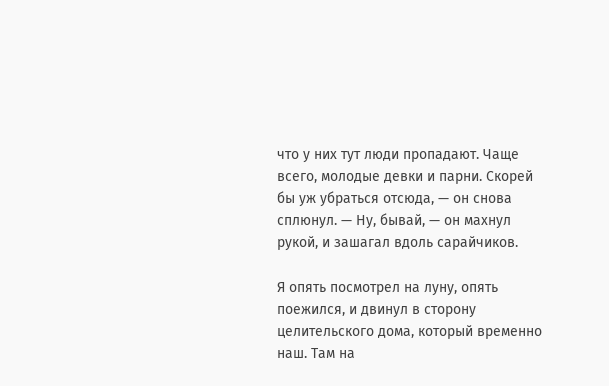что у них тут люди пропадают. Чаще всего, молодые девки и парни. Скорей бы уж убраться отсюда, — он снова сплюнул. — Ну, бывай, — он махнул рукой, и зашагал вдоль сарайчиков.

Я опять посмотрел на луну, опять поежился, и двинул в сторону целительского дома, который временно наш. Там на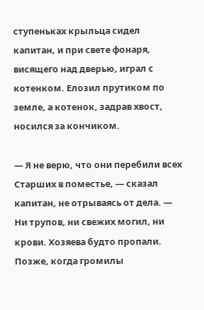ступеньках крыльца сидел капитан, и при свете фонаря, висящего над дверью, играл с котенком. Елозил прутиком по земле, а котенок, задрав хвост, носился за кончиком.

— Я не верю, что они перебили всех Старших в поместье, — сказал капитан, не отрываясь от дела. — Ни трупов, ни свежих могил, ни крови. Хозяева будто пропали. Позже, когда громилы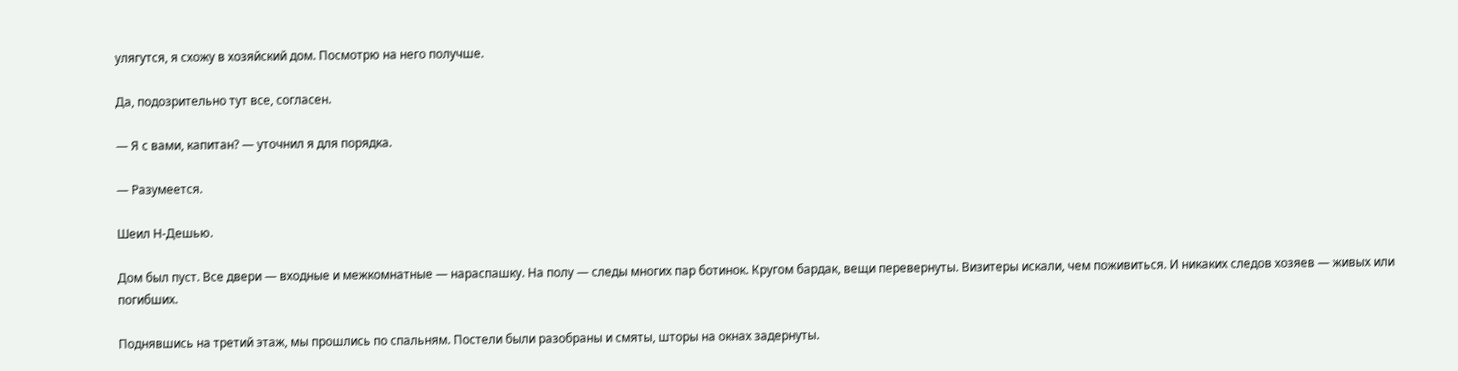улягутся, я схожу в хозяйский дом. Посмотрю на него получше.

Да, подозрительно тут все, согласен.

— Я с вами, капитан? — уточнил я для порядка.

— Разумеется.

Шеил Н-Дешью.

Дом был пуст. Все двери — входные и межкомнатные — нараспашку. На полу — следы многих пар ботинок. Кругом бардак, вещи перевернуты. Визитеры искали, чем поживиться. И никаких следов хозяев — живых или погибших.

Поднявшись на третий этаж, мы прошлись по спальням. Постели были разобраны и смяты, шторы на окнах задернуты.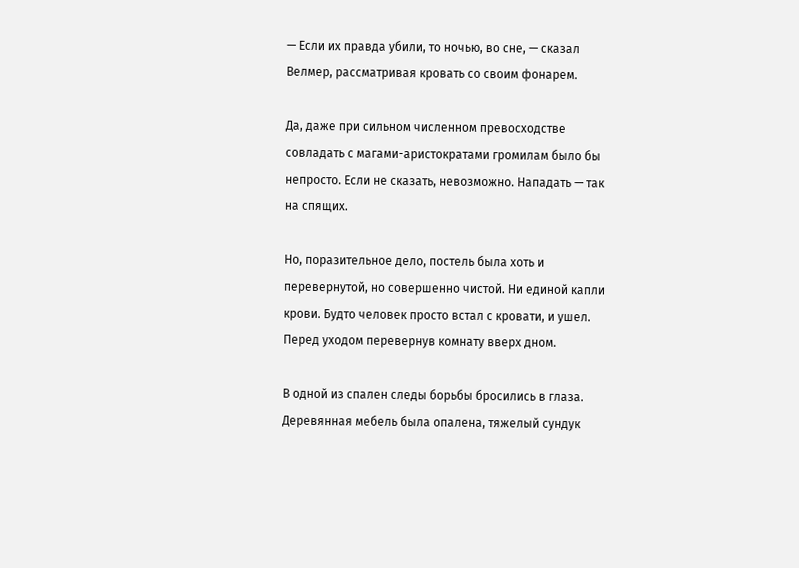— Если их правда убили, то ночью, во сне, — сказал Велмер, рассматривая кровать со своим фонарем.

Да, даже при сильном численном превосходстве совладать с магами-аристократами громилам было бы непросто. Если не сказать, невозможно. Нападать — так на спящих.

Но, поразительное дело, постель была хоть и перевернутой, но совершенно чистой. Ни единой капли крови. Будто человек просто встал с кровати, и ушел. Перед уходом перевернув комнату вверх дном.

В одной из спален следы борьбы бросились в глаза. Деревянная мебель была опалена, тяжелый сундук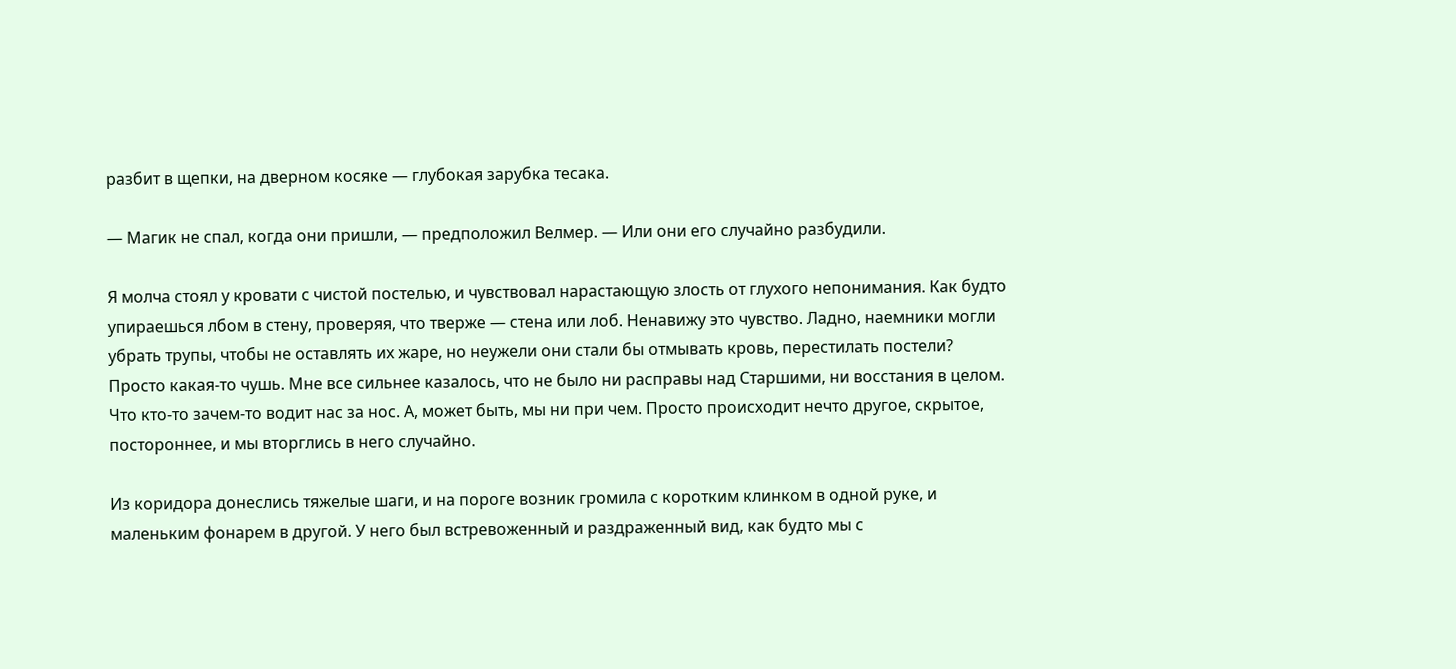разбит в щепки, на дверном косяке — глубокая зарубка тесака.

— Магик не спал, когда они пришли, — предположил Велмер. — Или они его случайно разбудили.

Я молча стоял у кровати с чистой постелью, и чувствовал нарастающую злость от глухого непонимания. Как будто упираешься лбом в стену, проверяя, что тверже — стена или лоб. Ненавижу это чувство. Ладно, наемники могли убрать трупы, чтобы не оставлять их жаре, но неужели они стали бы отмывать кровь, перестилать постели? Просто какая-то чушь. Мне все сильнее казалось, что не было ни расправы над Старшими, ни восстания в целом. Что кто-то зачем-то водит нас за нос. А, может быть, мы ни при чем. Просто происходит нечто другое, скрытое, постороннее, и мы вторглись в него случайно.

Из коридора донеслись тяжелые шаги, и на пороге возник громила с коротким клинком в одной руке, и маленьким фонарем в другой. У него был встревоженный и раздраженный вид, как будто мы с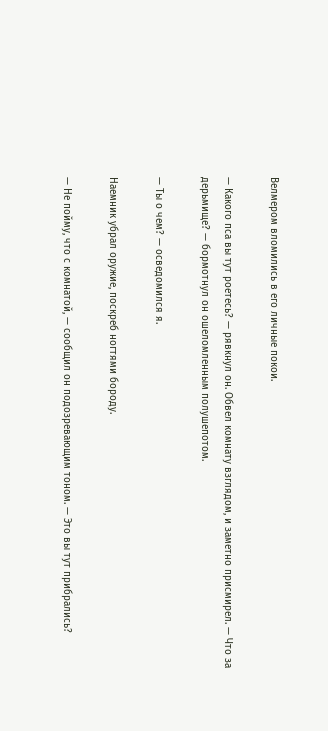Велмером вломились в его личные покои.

— Какого пса вы тут роетесь? — рявкнул он. Обвел комнату взглядом, и заметно присмирел. — Что за дерьмище? — бормотнул он ошеломленным полушепотом.

— Ты о чем? — осведомился я.

Наемник убрал оружие, поскреб ногтями бороду.

— Не пойму, что с комнатой, — сообщил он подозревающим тоном. — Это вы тут прибрались?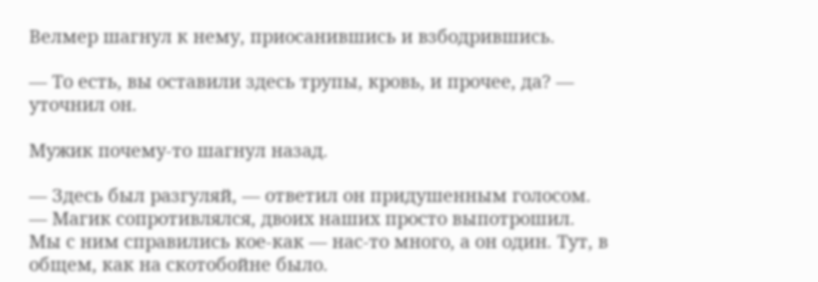Велмер шагнул к нему, приосанившись и взбодрившись.

— То есть, вы оставили здесь трупы, кровь, и прочее, да? — уточнил он.

Мужик почему-то шагнул назад.

— Здесь был разгуляй, — ответил он придушенным голосом. — Магик сопротивлялся, двоих наших просто выпотрошил. Мы с ним справились кое-как — нас-то много, а он один. Тут, в общем, как на скотобойне было.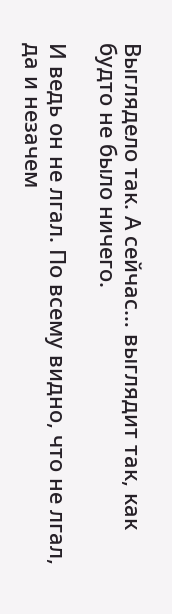Выглядело так. А сейчас… выглядит так, как будто не было ничего.

И ведь он не лгал. По всему видно, что не лгал, да и незачем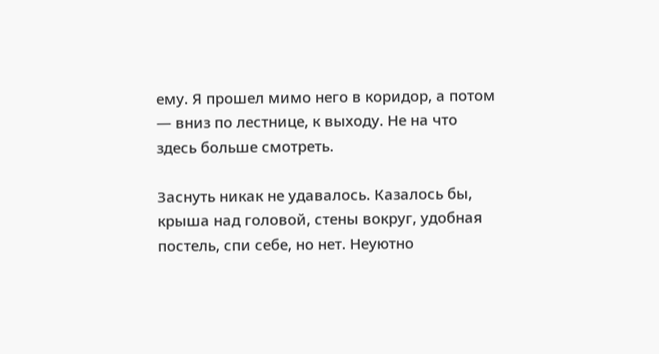ему. Я прошел мимо него в коридор, а потом — вниз по лестнице, к выходу. Не на что здесь больше смотреть.

Заснуть никак не удавалось. Казалось бы, крыша над головой, стены вокруг, удобная постель, спи себе, но нет. Неуютно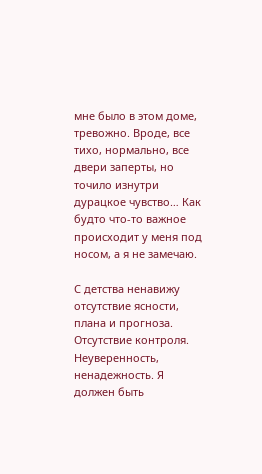мне было в этом доме, тревожно. Вроде, все тихо, нормально, все двери заперты, но точило изнутри дурацкое чувство… Как будто что-то важное происходит у меня под носом, а я не замечаю.

С детства ненавижу отсутствие ясности, плана и прогноза. Отсутствие контроля. Неуверенность, ненадежность. Я должен быть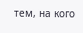тем, на кого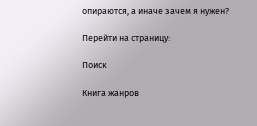опираются, а иначе зачем я нужен?

Перейти на страницу:

Поиск

Книга жанров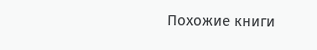Похожие книги